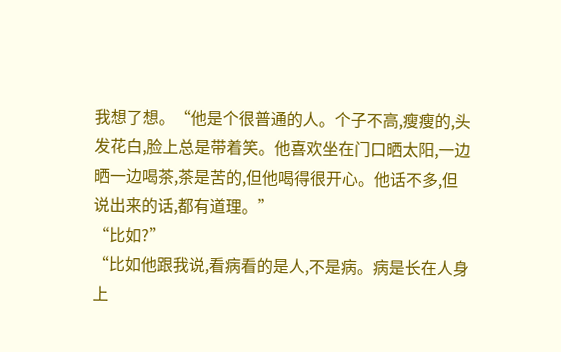我想了想。“他是个很普通的人。个子不高,瘦瘦的,头发花白,脸上总是带着笑。他喜欢坐在门口晒太阳,一边晒一边喝茶,茶是苦的,但他喝得很开心。他话不多,但说出来的话,都有道理。”
“比如?”
“比如他跟我说,看病看的是人,不是病。病是长在人身上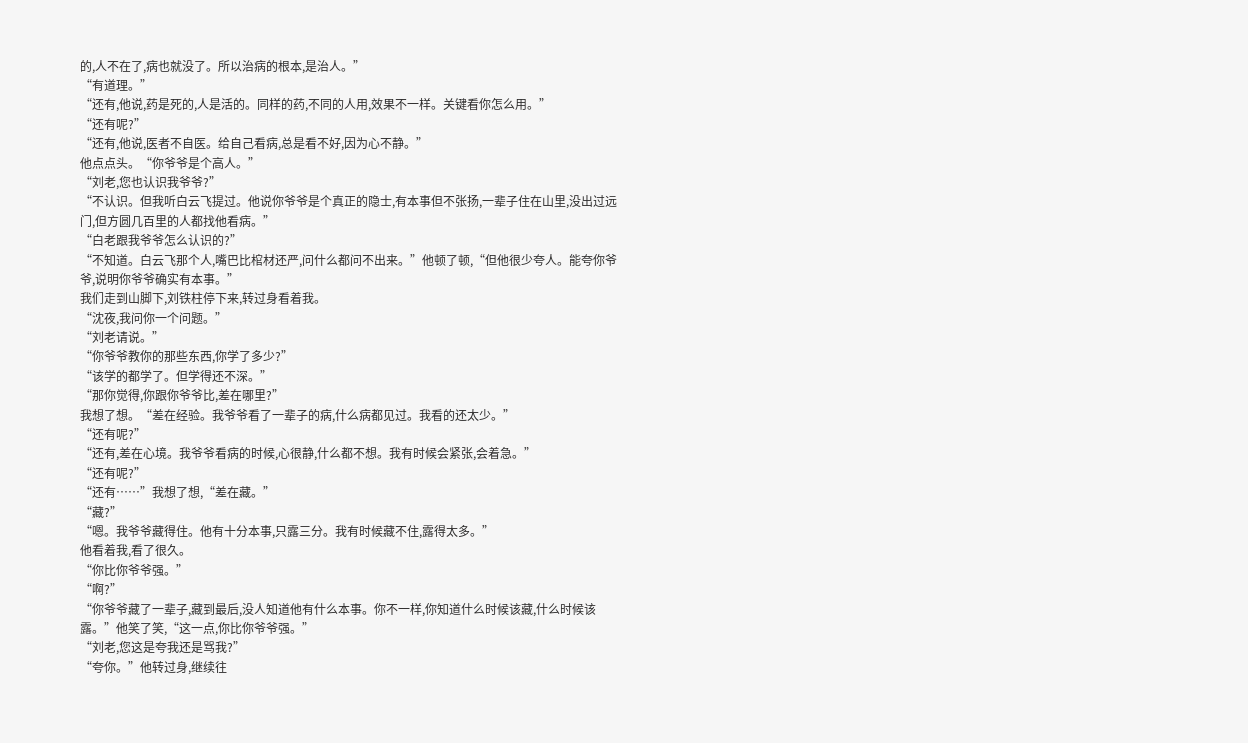的,人不在了,病也就没了。所以治病的根本,是治人。”
“有道理。”
“还有,他说,药是死的,人是活的。同样的药,不同的人用,效果不一样。关键看你怎么用。”
“还有呢?”
“还有,他说,医者不自医。给自己看病,总是看不好,因为心不静。”
他点点头。“你爷爷是个高人。”
“刘老,您也认识我爷爷?”
“不认识。但我听白云飞提过。他说你爷爷是个真正的隐士,有本事但不张扬,一辈子住在山里,没出过远门,但方圆几百里的人都找他看病。”
“白老跟我爷爷怎么认识的?”
“不知道。白云飞那个人,嘴巴比棺材还严,问什么都问不出来。”他顿了顿,“但他很少夸人。能夸你爷爷,说明你爷爷确实有本事。”
我们走到山脚下,刘铁柱停下来,转过身看着我。
“沈夜,我问你一个问题。”
“刘老请说。”
“你爷爷教你的那些东西,你学了多少?”
“该学的都学了。但学得还不深。”
“那你觉得,你跟你爷爷比,差在哪里?”
我想了想。“差在经验。我爷爷看了一辈子的病,什么病都见过。我看的还太少。”
“还有呢?”
“还有,差在心境。我爷爷看病的时候,心很静,什么都不想。我有时候会紧张,会着急。”
“还有呢?”
“还有……”我想了想,“差在藏。”
“藏?”
“嗯。我爷爷藏得住。他有十分本事,只露三分。我有时候藏不住,露得太多。”
他看着我,看了很久。
“你比你爷爷强。”
“啊?”
“你爷爷藏了一辈子,藏到最后,没人知道他有什么本事。你不一样,你知道什么时候该藏,什么时候该露。”他笑了笑,“这一点,你比你爷爷强。”
“刘老,您这是夸我还是骂我?”
“夸你。”他转过身,继续往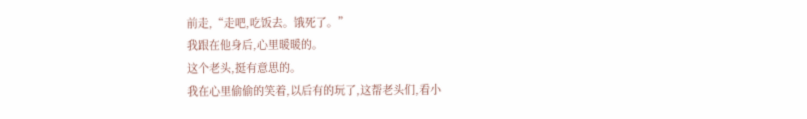前走,“走吧,吃饭去。饿死了。”
我跟在他身后,心里暖暖的。
这个老头,挺有意思的。
我在心里偷偷的笑着,以后有的玩了,这帮老头们,看小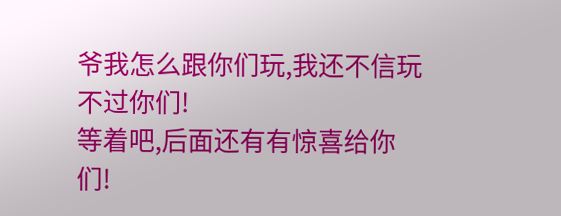爷我怎么跟你们玩,我还不信玩不过你们!
等着吧,后面还有有惊喜给你们!